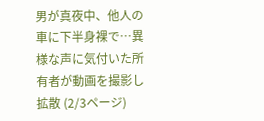男が真夜中、他人の車に下半身裸で…異様な声に気付いた所有者が動画を撮影し拡散 (2/3ページ)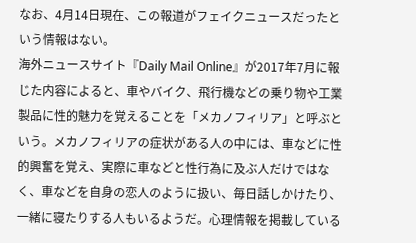なお、4月14日現在、この報道がフェイクニュースだったという情報はない。
海外ニュースサイト『Daily Mail Online』が2017年7月に報じた内容によると、車やバイク、飛行機などの乗り物や工業製品に性的魅力を覚えることを「メカノフィリア」と呼ぶという。メカノフィリアの症状がある人の中には、車などに性的興奮を覚え、実際に車などと性行為に及ぶ人だけではなく、車などを自身の恋人のように扱い、毎日話しかけたり、一緒に寝たりする人もいるようだ。心理情報を掲載している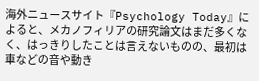海外ニュースサイト『Psychology Today』によると、メカノフィリアの研究論文はまだ多くなく、はっきりしたことは言えないものの、最初は車などの音や動き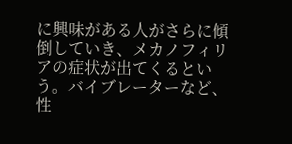に興味がある人がさらに傾倒していき、メカノフィリアの症状が出てくるという。バイブレーターなど、性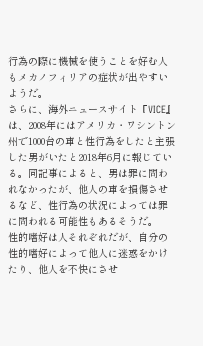行為の際に機械を使うことを好む人もメカノフィリアの症状が出やすいようだ。
さらに、海外ニュースサイト『VICE』は、2008年にはアメリカ・ワシントン州で1000台の車と性行為をしたと主張した男がいたと2018年6月に報じている。同記事によると、男は罪に問われなかったが、他人の車を損傷させるなど、性行為の状況によっては罪に問われる可能性もあるそうだ。
性的嗜好は人それぞれだが、自分の性的嗜好によって他人に迷惑をかけたり、他人を不快にさせ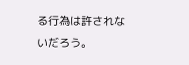る行為は許されないだろう。